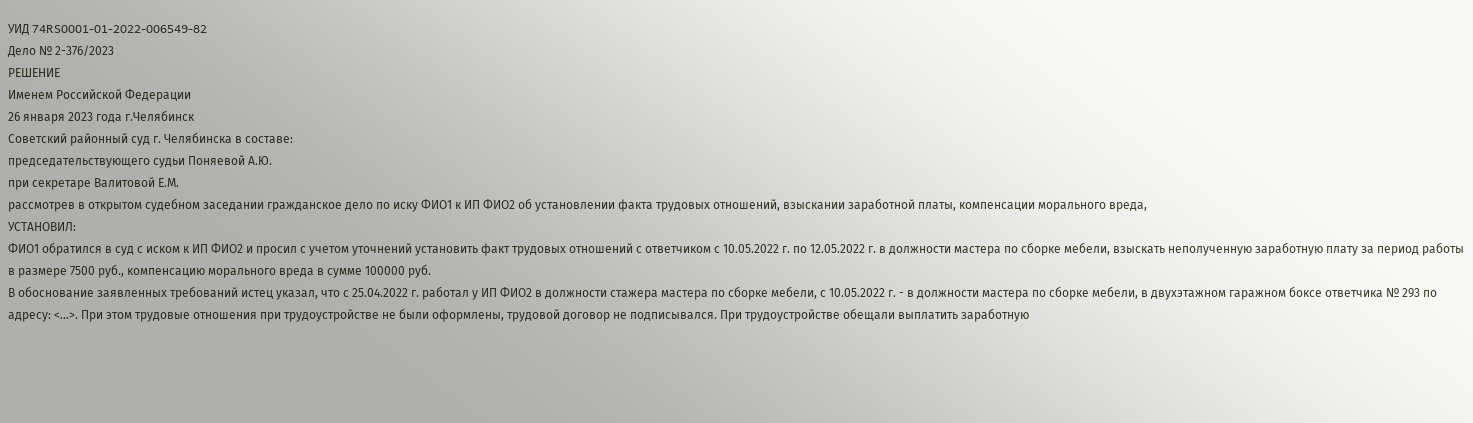УИД 74RS0001-01-2022-006549-82
Дело № 2-376/2023
РЕШЕНИЕ
Именем Российской Федерации
26 января 2023 года г.Челябинск
Советский районный суд г. Челябинска в составе:
председательствующего судьи Поняевой А.Ю.
при секретаре Валитовой Е.М.
рассмотрев в открытом судебном заседании гражданское дело по иску ФИО1 к ИП ФИО2 об установлении факта трудовых отношений, взыскании заработной платы, компенсации морального вреда,
УСТАНОВИЛ:
ФИО1 обратился в суд с иском к ИП ФИО2 и просил с учетом уточнений установить факт трудовых отношений с ответчиком с 10.05.2022 г. по 12.05.2022 г. в должности мастера по сборке мебели, взыскать неполученную заработную плату за период работы в размере 7500 руб., компенсацию морального вреда в сумме 100000 руб.
В обоснование заявленных требований истец указал, что с 25.04.2022 г. работал у ИП ФИО2 в должности стажера мастера по сборке мебели, с 10.05.2022 г. - в должности мастера по сборке мебели, в двухэтажном гаражном боксе ответчика № 293 по адресу: <...>. При этом трудовые отношения при трудоустройстве не были оформлены, трудовой договор не подписывался. При трудоустройстве обещали выплатить заработную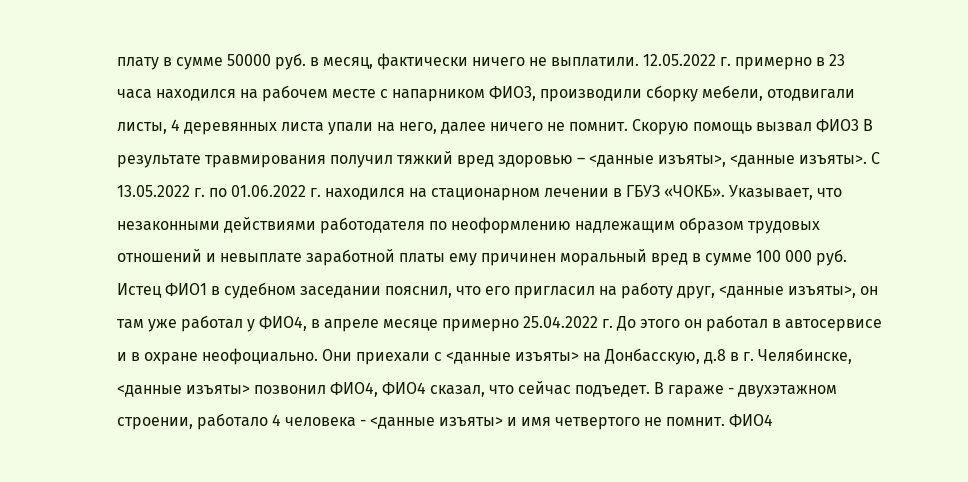плату в сумме 50000 руб. в месяц, фактически ничего не выплатили. 12.05.2022 г. примерно в 23 часа находился на рабочем месте с напарником ФИО3, производили сборку мебели, отодвигали листы, 4 деревянных листа упали на него, далее ничего не помнит. Скорую помощь вызвал ФИО3 В результате травмирования получил тяжкий вред здоровью – <данные изъяты>, <данные изъяты>. С 13.05.2022 г. по 01.06.2022 г. находился на стационарном лечении в ГБУЗ «ЧОКБ». Указывает, что незаконными действиями работодателя по неоформлению надлежащим образом трудовых отношений и невыплате заработной платы ему причинен моральный вред в сумме 100 000 руб.
Истец ФИО1 в судебном заседании пояснил, что его пригласил на работу друг, <данные изъяты>, он там уже работал у ФИО4, в апреле месяце примерно 25.04.2022 г. До этого он работал в автосервисе и в охране неофоциально. Они приехали с <данные изъяты> на Донбасскую, д.8 в г. Челябинске, <данные изъяты> позвонил ФИО4, ФИО4 сказал, что сейчас подъедет. В гараже - двухэтажном строении, работало 4 человека - <данные изъяты> и имя четвертого не помнит. ФИО4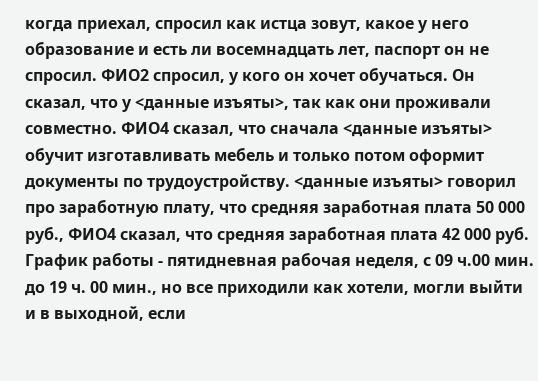когда приехал, спросил как истца зовут, какое у него образование и есть ли восемнадцать лет, паспорт он не спросил. ФИО2 спросил, у кого он хочет обучаться. Он сказал, что у <данные изъяты>, так как они проживали совместно. ФИО4 сказал, что сначала <данные изъяты> обучит изготавливать мебель и только потом оформит документы по трудоустройству. <данные изъяты> говорил про заработную плату, что средняя заработная плата 50 000 руб., ФИО4 сказал, что средняя заработная плата 42 000 руб. График работы - пятидневная рабочая неделя, с 09 ч.00 мин. до 19 ч. 00 мин., но все приходили как хотели, могли выйти и в выходной, если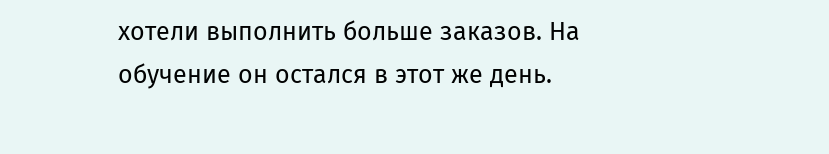хотели выполнить больше заказов. На обучение он остался в этот же день.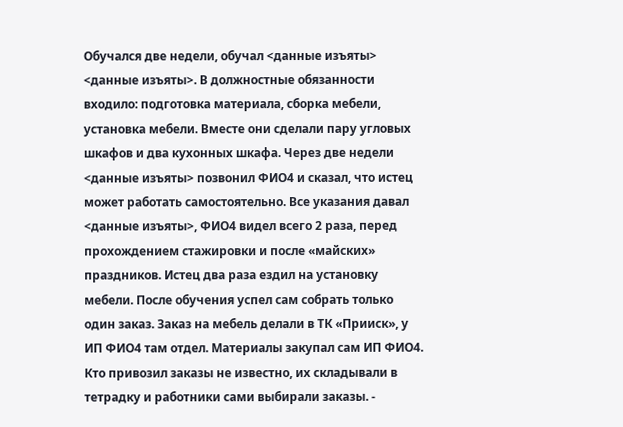Обучался две недели, обучал <данные изъяты> <данные изъяты>. В должностные обязанности входило: подготовка материала, сборка мебели, установка мебели. Вместе они сделали пару угловых шкафов и два кухонных шкафа. Через две недели <данные изъяты> позвонил ФИО4 и сказал, что истец может работать самостоятельно. Все указания давал <данные изъяты>, ФИО4 видел всего 2 раза, перед прохождением стажировки и после «майских» праздников. Истец два раза ездил на установку мебели. После обучения успел сам собрать только один заказ. Заказ на мебель делали в ТК «Прииск», у ИП ФИО4 там отдел. Материалы закупал сам ИП ФИО4. Кто привозил заказы не известно, их складывали в тетрадку и работники сами выбирали заказы. -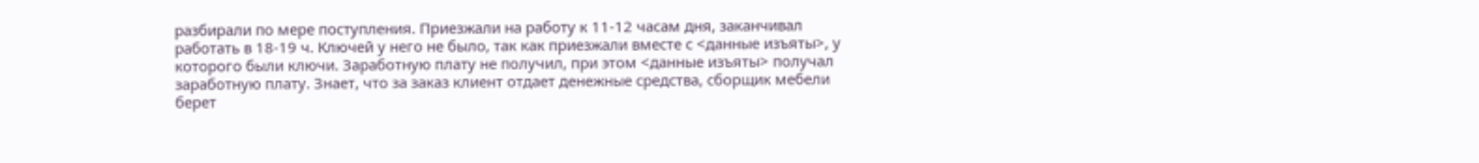разбирали по мере поступления. Приезжали на работу к 11-12 часам дня, заканчивал работать в 18-19 ч. Ключей у него не было, так как приезжали вместе с <данные изъяты>, у которого были ключи. Заработную плату не получил, при этом <данные изъяты> получал заработную плату. Знает, что за заказ клиент отдает денежные средства, сборщик мебели берет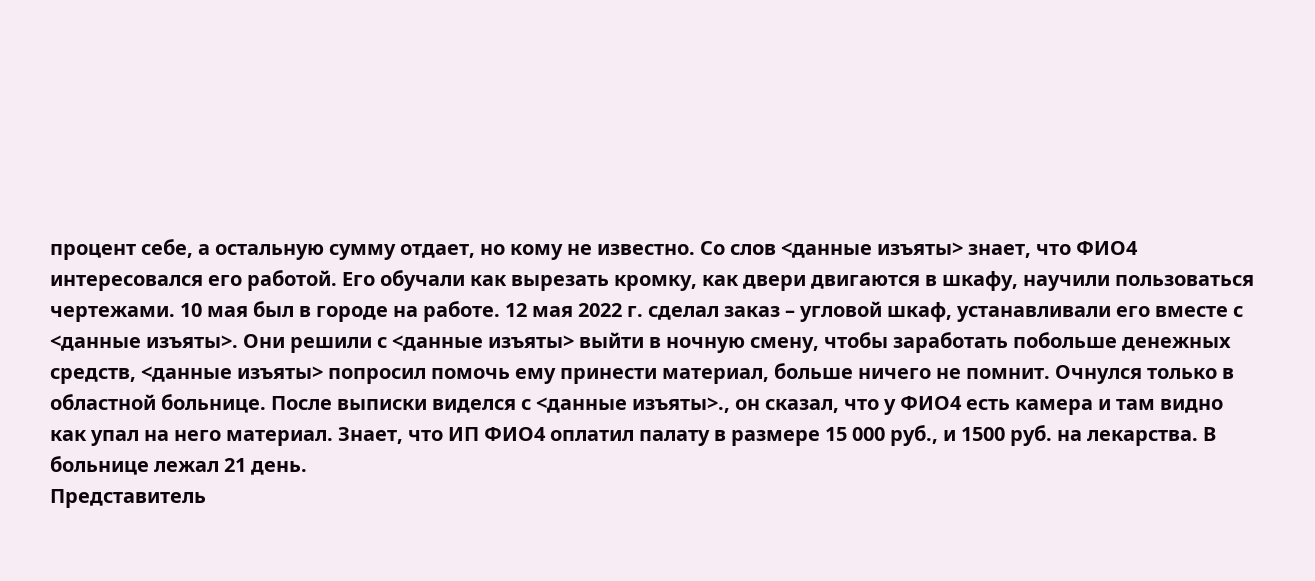процент себе, а остальную сумму отдает, но кому не известно. Со слов <данные изъяты> знает, что ФИО4 интересовался его работой. Его обучали как вырезать кромку, как двери двигаются в шкафу, научили пользоваться чертежами. 10 мая был в городе на работе. 12 мая 2022 г. сделал заказ – угловой шкаф, устанавливали его вместе с <данные изъяты>. Они решили с <данные изъяты> выйти в ночную смену, чтобы заработать побольше денежных средств, <данные изъяты> попросил помочь ему принести материал, больше ничего не помнит. Очнулся только в областной больнице. После выписки виделся с <данные изъяты>., он сказал, что у ФИО4 есть камера и там видно как упал на него материал. Знает, что ИП ФИО4 оплатил палату в размере 15 000 руб., и 1500 руб. на лекарства. В больнице лежал 21 день.
Представитель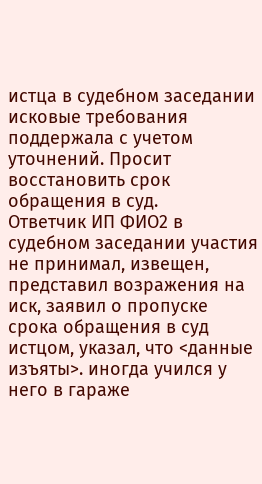истца в судебном заседании исковые требования поддержала с учетом уточнений. Просит восстановить срок обращения в суд.
Ответчик ИП ФИО2 в судебном заседании участия не принимал, извещен, представил возражения на иск, заявил о пропуске срока обращения в суд истцом, указал, что <данные изъяты>. иногда учился у него в гараже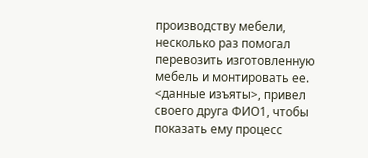производству мебели, несколько раз помогал перевозить изготовленную мебель и монтировать ее. <данные изъяты>, привел своего друга ФИО1, чтобы показать ему процесс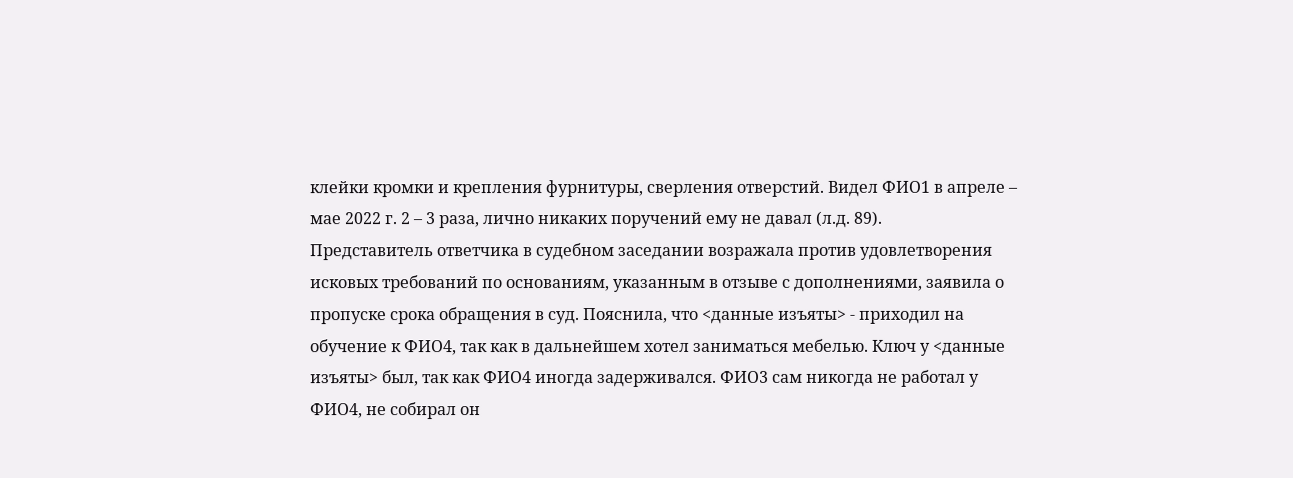клейки кромки и крепления фурнитуры, сверления отверстий. Видел ФИО1 в апреле – мае 2022 г. 2 – 3 раза, лично никаких поручений ему не давал (л.д. 89).
Представитель ответчика в судебном заседании возражала против удовлетворения исковых требований по основаниям, указанным в отзыве с дополнениями, заявила о пропуске срока обращения в суд. Пояснила, что <данные изъяты> - приходил на обучение к ФИО4, так как в дальнейшем хотел заниматься мебелью. Ключ у <данные изъяты> был, так как ФИО4 иногда задерживался. ФИО3 сам никогда не работал у ФИО4, не собирал он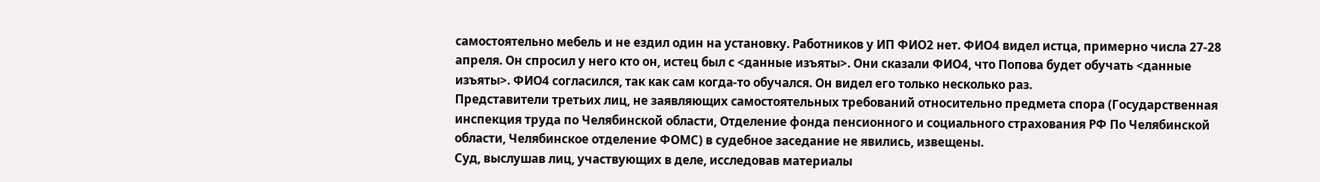самостоятельно мебель и не ездил один на установку. Работников у ИП ФИО2 нет. ФИО4 видел истца, примерно числа 27-28 апреля. Он спросил у него кто он, истец был с <данные изъяты>. Они сказали ФИО4, что Попова будет обучать <данные изъяты>. ФИО4 согласился, так как сам когда-то обучался. Он видел его только несколько раз.
Представители третьих лиц, не заявляющих самостоятельных требований относительно предмета спора (Государственная инспекция труда по Челябинской области, Отделение фонда пенсионного и социального страхования РФ По Челябинской области, Челябинское отделение ФОМС) в судебное заседание не явились, извещены.
Суд, выслушав лиц, участвующих в деле, исследовав материалы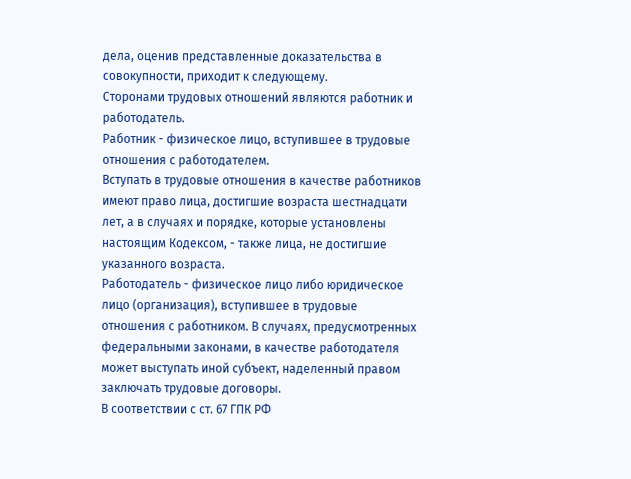дела, оценив представленные доказательства в совокупности, приходит к следующему.
Сторонами трудовых отношений являются работник и работодатель.
Работник - физическое лицо, вступившее в трудовые отношения с работодателем.
Вступать в трудовые отношения в качестве работников имеют право лица, достигшие возраста шестнадцати лет, а в случаях и порядке, которые установлены настоящим Кодексом, - также лица, не достигшие указанного возраста.
Работодатель - физическое лицо либо юридическое лицо (организация), вступившее в трудовые отношения с работником. В случаях, предусмотренных федеральными законами, в качестве работодателя может выступать иной субъект, наделенный правом заключать трудовые договоры.
В соответствии с ст. 67 ГПК РФ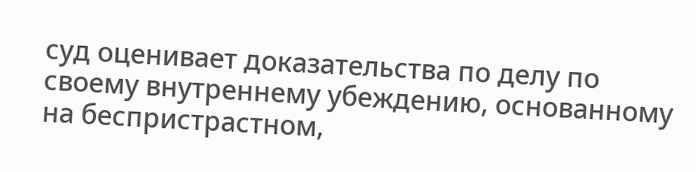суд оценивает доказательства по делу по своему внутреннему убеждению, основанному на беспристрастном,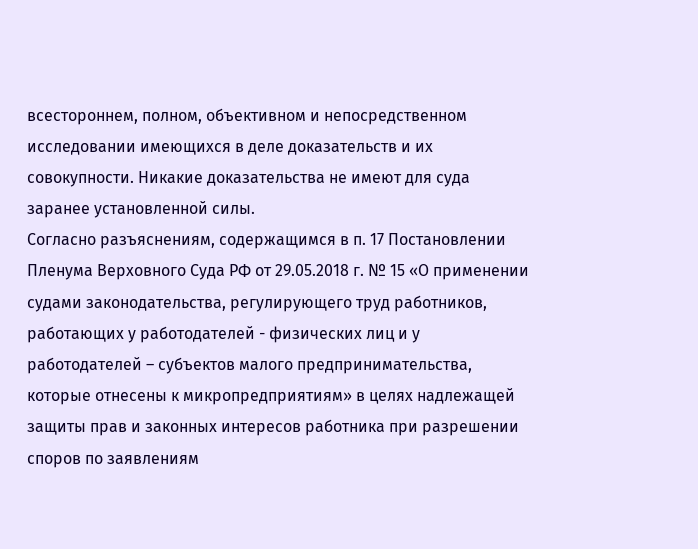всестороннем, полном, объективном и непосредственном исследовании имеющихся в деле доказательств и их совокупности. Никакие доказательства не имеют для суда заранее установленной силы.
Согласно разъяснениям, содержащимся в п. 17 Постановлении Пленума Верховного Суда РФ от 29.05.2018 г. № 15 «О применении судами законодательства, регулирующего труд работников, работающих у работодателей - физических лиц и у работодателей – субъектов малого предпринимательства, которые отнесены к микропредприятиям» в целях надлежащей защиты прав и законных интересов работника при разрешении споров по заявлениям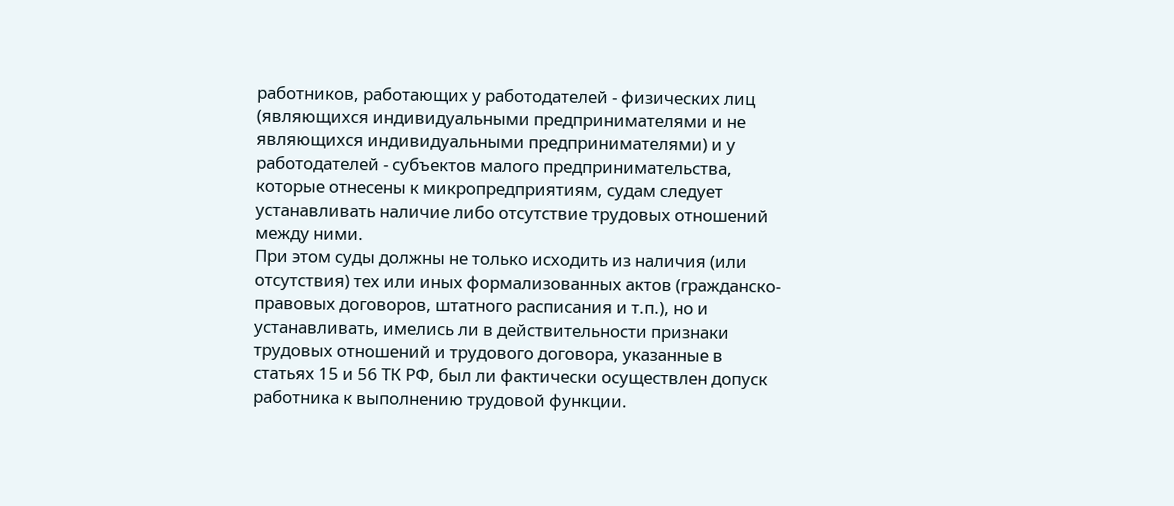работников, работающих у работодателей - физических лиц (являющихся индивидуальными предпринимателями и не являющихся индивидуальными предпринимателями) и у работодателей - субъектов малого предпринимательства, которые отнесены к микропредприятиям, судам следует устанавливать наличие либо отсутствие трудовых отношений между ними.
При этом суды должны не только исходить из наличия (или отсутствия) тех или иных формализованных актов (гражданско-правовых договоров, штатного расписания и т.п.), но и устанавливать, имелись ли в действительности признаки трудовых отношений и трудового договора, указанные в статьях 15 и 56 ТК РФ, был ли фактически осуществлен допуск работника к выполнению трудовой функции.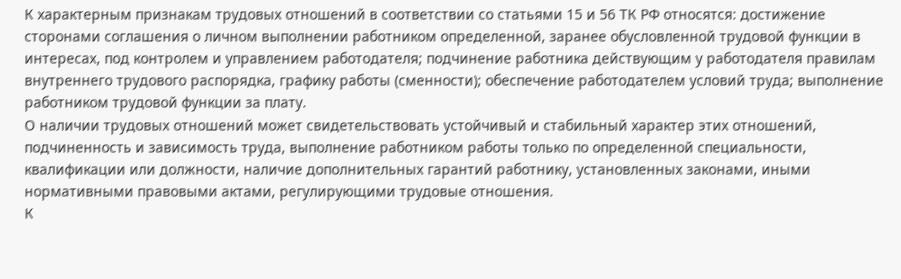К характерным признакам трудовых отношений в соответствии со статьями 15 и 56 ТК РФ относятся: достижение сторонами соглашения о личном выполнении работником определенной, заранее обусловленной трудовой функции в интересах, под контролем и управлением работодателя; подчинение работника действующим у работодателя правилам внутреннего трудового распорядка, графику работы (сменности); обеспечение работодателем условий труда; выполнение работником трудовой функции за плату.
О наличии трудовых отношений может свидетельствовать устойчивый и стабильный характер этих отношений, подчиненность и зависимость труда, выполнение работником работы только по определенной специальности, квалификации или должности, наличие дополнительных гарантий работнику, установленных законами, иными нормативными правовыми актами, регулирующими трудовые отношения.
К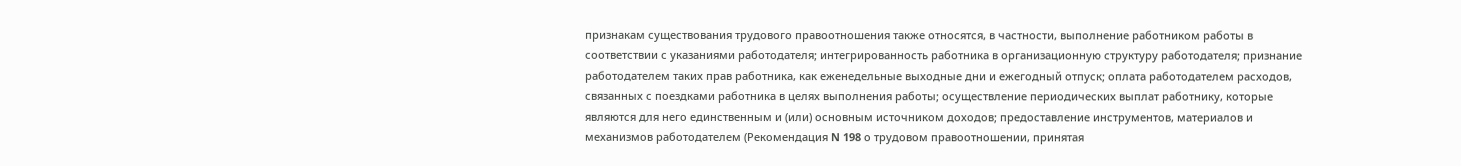признакам существования трудового правоотношения также относятся, в частности, выполнение работником работы в соответствии с указаниями работодателя; интегрированность работника в организационную структуру работодателя; признание работодателем таких прав работника, как еженедельные выходные дни и ежегодный отпуск; оплата работодателем расходов, связанных с поездками работника в целях выполнения работы; осуществление периодических выплат работнику, которые являются для него единственным и (или) основным источником доходов; предоставление инструментов, материалов и механизмов работодателем (Рекомендация N 198 о трудовом правоотношении, принятая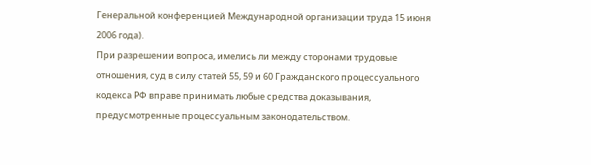Генеральной конференцией Международной организации труда 15 июня 2006 года).
При разрешении вопроса, имелись ли между сторонами трудовые отношения, суд в силу статей 55, 59 и 60 Гражданского процессуального кодекса РФ вправе принимать любые средства доказывания, предусмотренные процессуальным законодательством.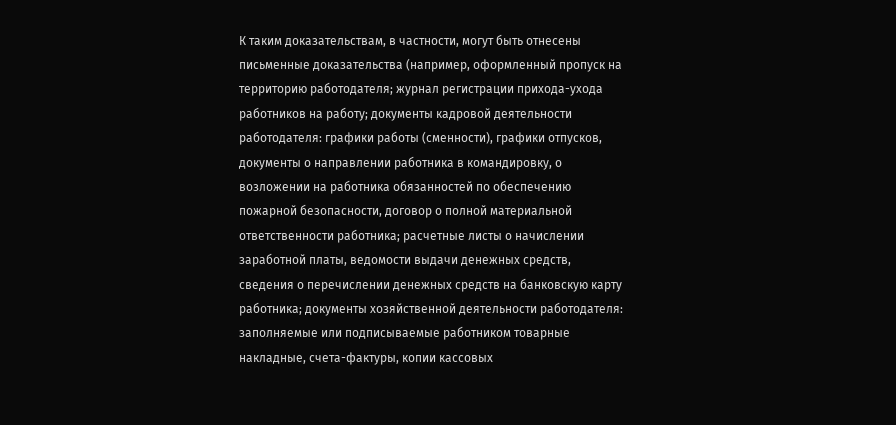К таким доказательствам, в частности, могут быть отнесены письменные доказательства (например, оформленный пропуск на территорию работодателя; журнал регистрации прихода-ухода работников на работу; документы кадровой деятельности работодателя: графики работы (сменности), графики отпусков, документы о направлении работника в командировку, о возложении на работника обязанностей по обеспечению пожарной безопасности, договор о полной материальной ответственности работника; расчетные листы о начислении заработной платы, ведомости выдачи денежных средств, сведения о перечислении денежных средств на банковскую карту работника; документы хозяйственной деятельности работодателя: заполняемые или подписываемые работником товарные накладные, счета-фактуры, копии кассовых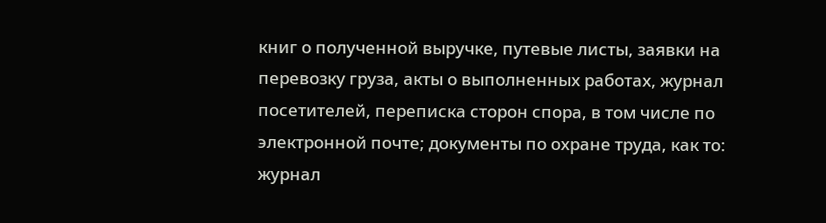книг о полученной выручке, путевые листы, заявки на перевозку груза, акты о выполненных работах, журнал посетителей, переписка сторон спора, в том числе по электронной почте; документы по охране труда, как то: журнал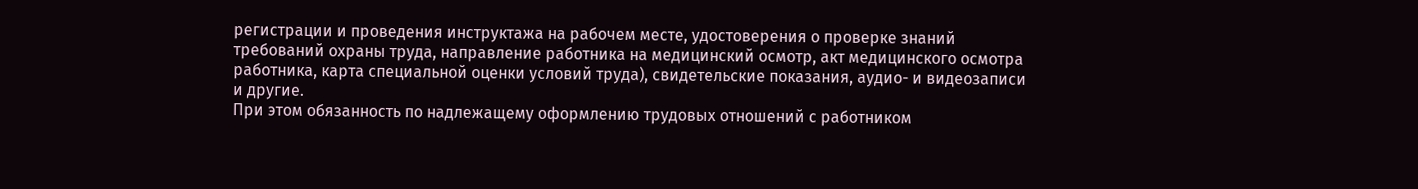регистрации и проведения инструктажа на рабочем месте, удостоверения о проверке знаний требований охраны труда, направление работника на медицинский осмотр, акт медицинского осмотра работника, карта специальной оценки условий труда), свидетельские показания, аудио- и видеозаписи и другие.
При этом обязанность по надлежащему оформлению трудовых отношений с работником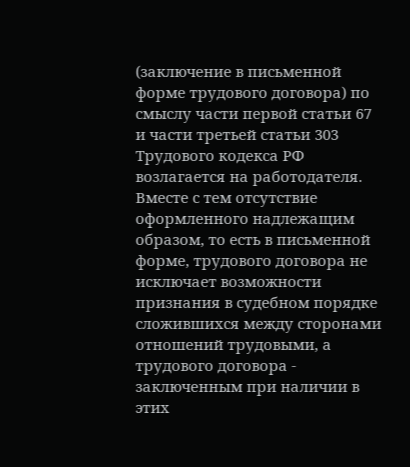(заключение в письменной форме трудового договора) по смыслу части первой статьи 67 и части третьей статьи 303 Трудового кодекса РФ возлагается на работодателя.
Вместе с тем отсутствие оформленного надлежащим образом, то есть в письменной форме, трудового договора не исключает возможности признания в судебном порядке сложившихся между сторонами отношений трудовыми, а трудового договора - заключенным при наличии в этих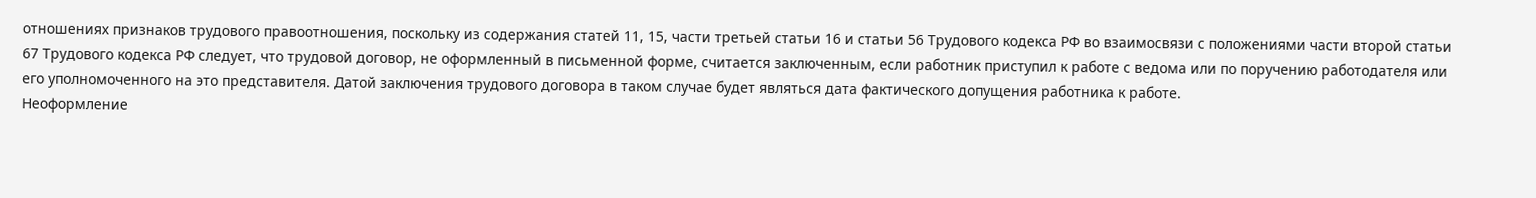отношениях признаков трудового правоотношения, поскольку из содержания статей 11, 15, части третьей статьи 16 и статьи 56 Трудового кодекса РФ во взаимосвязи с положениями части второй статьи 67 Трудового кодекса РФ следует, что трудовой договор, не оформленный в письменной форме, считается заключенным, если работник приступил к работе с ведома или по поручению работодателя или его уполномоченного на это представителя. Датой заключения трудового договора в таком случае будет являться дата фактического допущения работника к работе.
Неоформление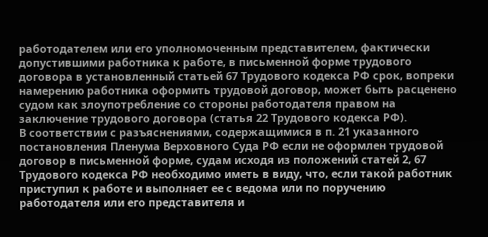работодателем или его уполномоченным представителем, фактически допустившими работника к работе, в письменной форме трудового договора в установленный статьей 67 Трудового кодекса РФ срок, вопреки намерению работника оформить трудовой договор, может быть расценено судом как злоупотребление со стороны работодателя правом на заключение трудового договора (статья 22 Трудового кодекса РФ).
В соответствии с разъяснениями, содержащимися в п. 21 указанного постановления Пленума Верховного Суда РФ если не оформлен трудовой договор в письменной форме, судам исходя из положений статей 2, 67 Трудового кодекса РФ необходимо иметь в виду, что, если такой работник приступил к работе и выполняет ее с ведома или по поручению работодателя или его представителя и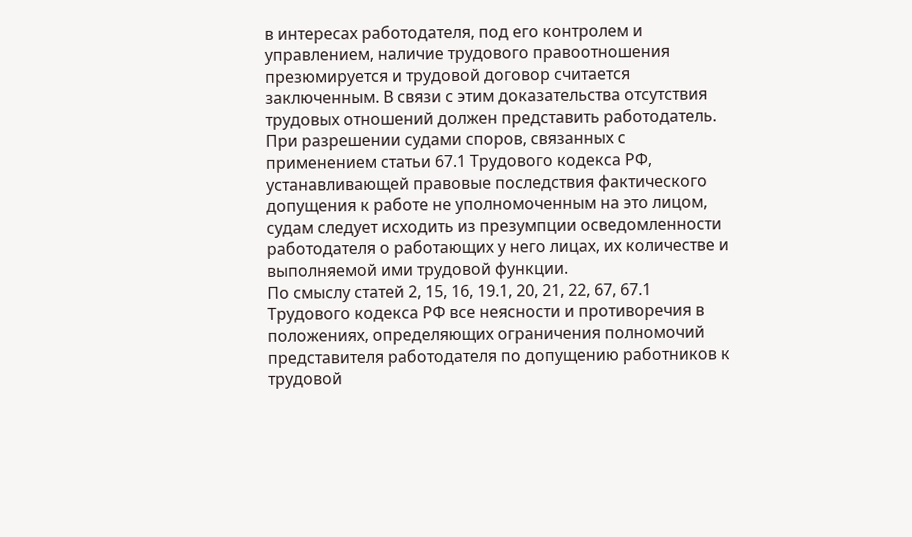в интересах работодателя, под его контролем и управлением, наличие трудового правоотношения презюмируется и трудовой договор считается заключенным. В связи с этим доказательства отсутствия трудовых отношений должен представить работодатель.
При разрешении судами споров, связанных с применением статьи 67.1 Трудового кодекса РФ, устанавливающей правовые последствия фактического допущения к работе не уполномоченным на это лицом, судам следует исходить из презумпции осведомленности работодателя о работающих у него лицах, их количестве и выполняемой ими трудовой функции.
По смыслу статей 2, 15, 16, 19.1, 20, 21, 22, 67, 67.1 Трудового кодекса РФ все неясности и противоречия в положениях, определяющих ограничения полномочий представителя работодателя по допущению работников к трудовой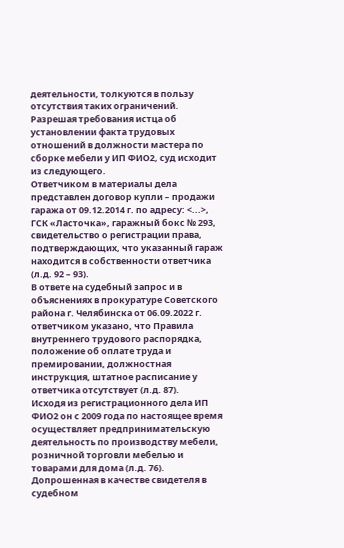деятельности, толкуются в пользу отсутствия таких ограничений.
Разрешая требования истца об установлении факта трудовых отношений в должности мастера по сборке мебели у ИП ФИО2, суд исходит из следующего.
Ответчиком в материалы дела представлен договор купли – продажи гаража от 09.12.2014 г. по адресу: <...>, ГСК «Ласточка», гаражный бокс № 293, свидетельство о регистрации права, подтверждающих, что указанный гараж находится в собственности ответчика (л.д. 92 – 93).
В ответе на судебный запрос и в объяснениях в прокуратуре Советского района г. Челябинска от 06.09.2022 г. ответчиком указано, что Правила внутреннего трудового распорядка, положение об оплате труда и премировании, должностная инструкция, штатное расписание у ответчика отсутствует (л.д. 87).
Исходя из регистрационного дела ИП ФИО2 он с 2009 года по настоящее время осуществляет предпринимательскую деятельность по производству мебели, розничной торговли мебелью и товарами для дома (л.д. 76).
Допрошенная в качестве свидетеля в судебном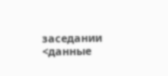заседании <данные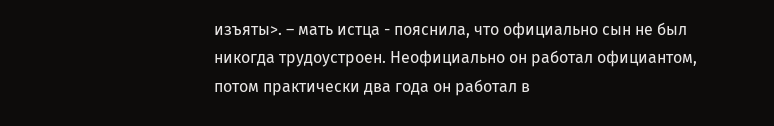изъяты>. – мать истца - пояснила, что официально сын не был никогда трудоустроен. Неофициально он работал официантом, потом практически два года он работал в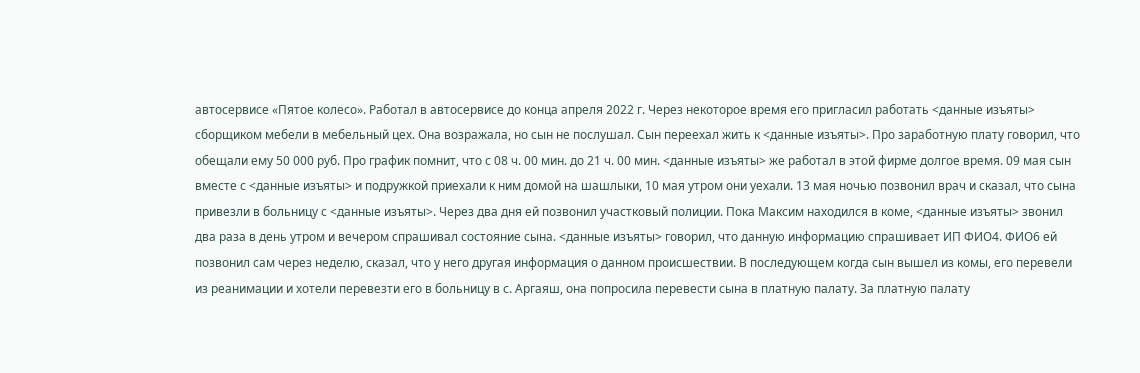автосервисе «Пятое колесо». Работал в автосервисе до конца апреля 2022 г. Через некоторое время его пригласил работать <данные изъяты> сборщиком мебели в мебельный цех. Она возражала, но сын не послушал. Сын переехал жить к <данные изъяты>. Про заработную плату говорил, что обещали ему 50 000 руб. Про график помнит, что с 08 ч. 00 мин. до 21 ч. 00 мин. <данные изъяты> же работал в этой фирме долгое время. 09 мая сын вместе с <данные изъяты> и подружкой приехали к ним домой на шашлыки, 10 мая утром они уехали. 13 мая ночью позвонил врач и сказал, что сына привезли в больницу с <данные изъяты>. Через два дня ей позвонил участковый полиции. Пока Максим находился в коме, <данные изъяты> звонил два раза в день утром и вечером спрашивал состояние сына. <данные изъяты> говорил, что данную информацию спрашивает ИП ФИО4. ФИО6 ей позвонил сам через неделю, сказал, что у него другая информация о данном происшествии. В последующем когда сын вышел из комы, его перевели из реанимации и хотели перевезти его в больницу в с. Аргаяш, она попросила перевести сына в платную палату. За платную палату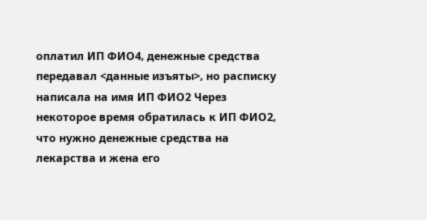оплатил ИП ФИО4, денежные средства передавал <данные изъяты>, но расписку написала на имя ИП ФИО2 Через некоторое время обратилась к ИП ФИО2, что нужно денежные средства на лекарства и жена его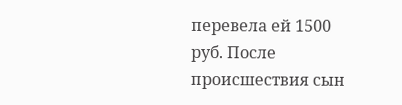перевела ей 1500 руб. После происшествия сын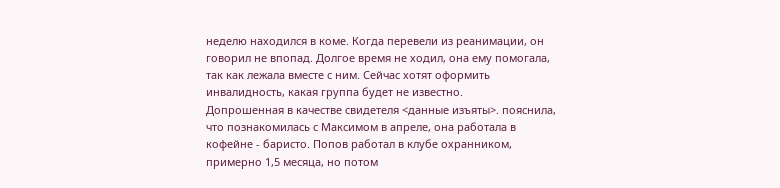неделю находился в коме. Когда перевели из реанимации, он говорил не впопад. Долгое время не ходил, она ему помогала, так как лежала вместе с ним. Сейчас хотят оформить инвалидность, какая группа будет не известно.
Допрошенная в качестве свидетеля <данные изъяты>. пояснила, что познакомилась с Максимом в апреле, она работала в кофейне - баристо. Попов работал в клубе охранником, примерно 1,5 месяца, но потом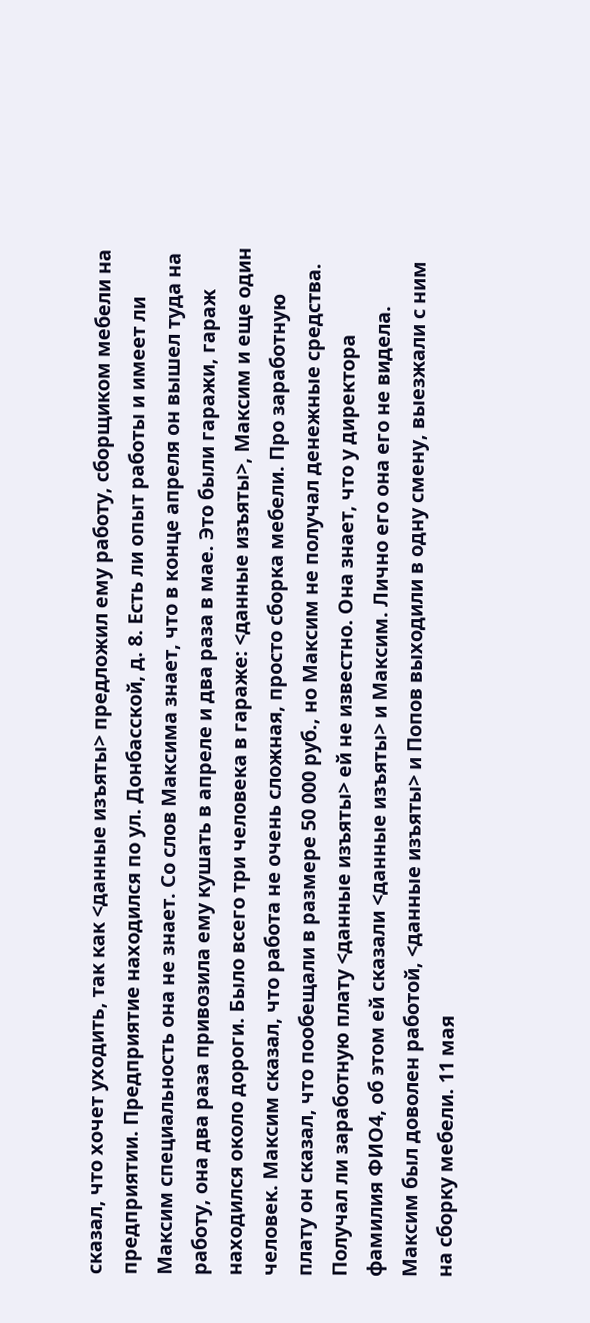сказал, что хочет уходить, так как <данные изъяты> предложил ему работу, сборщиком мебели на предприятии. Предприятие находился по ул. Донбасской, д. 8. Есть ли опыт работы и имеет ли Максим специальность она не знает. Со слов Максима знает, что в конце апреля он вышел туда на работу, она два раза привозила ему кушать в апреле и два раза в мае. Это были гаражи, гараж находился около дороги. Было всего три человека в гараже: <данные изъяты>, Максим и еще один человек. Максим сказал, что работа не очень сложная, просто сборка мебели. Про заработную плату он сказал, что пообещали в размере 50 000 руб., но Максим не получал денежные средства. Получал ли заработную плату <данные изъяты> ей не известно. Она знает, что у директора фамилия ФИО4, об этом ей сказали <данные изъяты> и Максим. Лично его она его не видела. Максим был доволен работой, <данные изъяты> и Попов выходили в одну смену, выезжали с ним на сборку мебели. 11 мая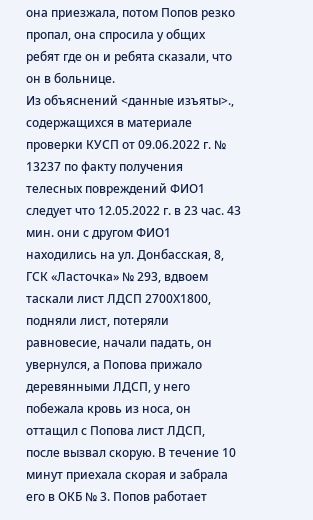она приезжала, потом Попов резко пропал, она спросила у общих ребят где он и ребята сказали, что он в больнице.
Из объяснений <данные изъяты>., содержащихся в материале проверки КУСП от 09.06.2022 г. № 13237 по факту получения телесных повреждений ФИО1 следует что 12.05.2022 г. в 23 час. 43 мин. они с другом ФИО1 находились на ул. Донбасская, 8, ГСК «Ласточка» № 293, вдвоем таскали лист ЛДСП 2700Х1800, подняли лист, потеряли равновесие, начали падать, он увернулся, а Попова прижало деревянными ЛДСП, у него побежала кровь из носа, он оттащил с Попова лист ЛДСП, после вызвал скорую. В течение 10 минут приехала скорая и забрала его в ОКБ № 3. Попов работает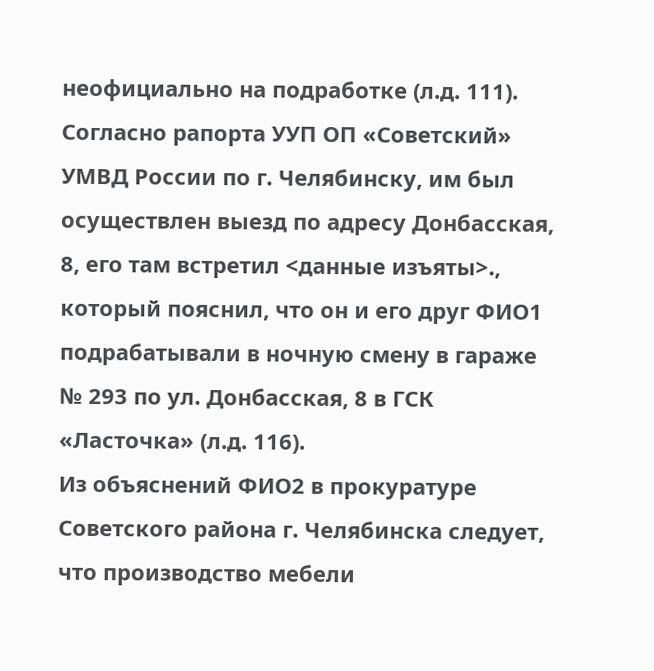неофициально на подработке (л.д. 111).
Согласно рапорта УУП ОП «Советский» УМВД России по г. Челябинску, им был осуществлен выезд по адресу Донбасская, 8, его там встретил <данные изъяты>., который пояснил, что он и его друг ФИО1 подрабатывали в ночную смену в гараже № 293 по ул. Донбасская, 8 в ГСК «Ласточка» (л.д. 116).
Из объяснений ФИО2 в прокуратуре Советского района г. Челябинска следует, что производство мебели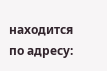находится по адресу: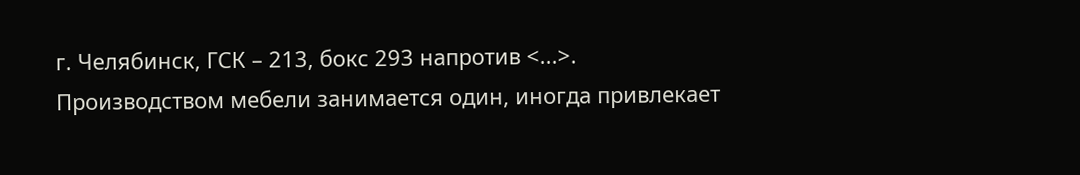г. Челябинск, ГСК – 213, бокс 293 напротив <...>. Производством мебели занимается один, иногда привлекает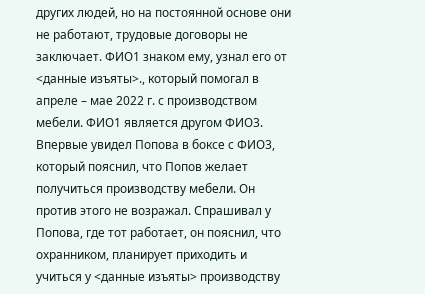других людей, но на постоянной основе они не работают, трудовые договоры не заключает. ФИО1 знаком ему, узнал его от <данные изъяты>., который помогал в апреле – мае 2022 г. с производством мебели. ФИО1 является другом ФИО3. Впервые увидел Попова в боксе с ФИО3, который пояснил, что Попов желает получиться производству мебели. Он против этого не возражал. Спрашивал у Попова, где тот работает, он пояснил, что охранником, планирует приходить и учиться у <данные изъяты> производству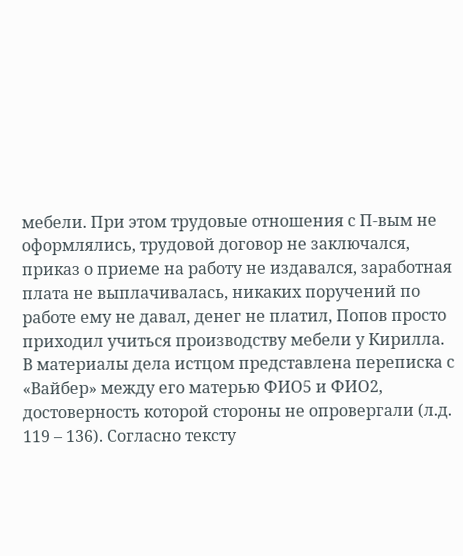мебели. При этом трудовые отношения с П-вым не оформлялись, трудовой договор не заключался, приказ о приеме на работу не издавался, заработная плата не выплачивалась, никаких поручений по работе ему не давал, денег не платил, Попов просто приходил учиться производству мебели у Кирилла.
В материалы дела истцом представлена переписка с «Вайбер» между его матерью ФИО5 и ФИО2, достоверность которой стороны не опровергали (л.д. 119 – 136). Согласно тексту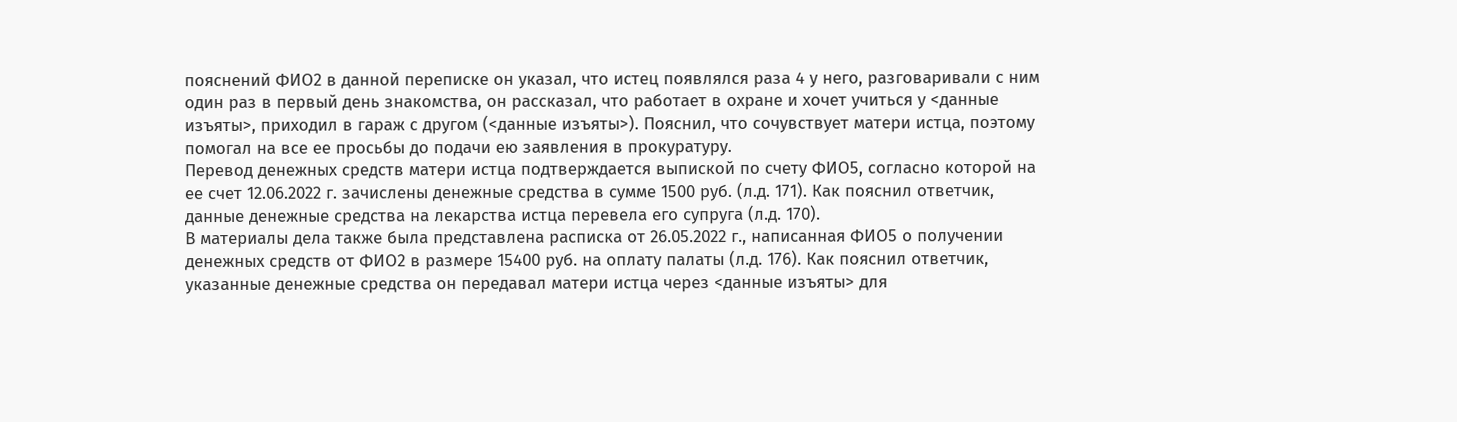пояснений ФИО2 в данной переписке он указал, что истец появлялся раза 4 у него, разговаривали с ним один раз в первый день знакомства, он рассказал, что работает в охране и хочет учиться у <данные изъяты>, приходил в гараж с другом (<данные изъяты>). Пояснил, что сочувствует матери истца, поэтому помогал на все ее просьбы до подачи ею заявления в прокуратуру.
Перевод денежных средств матери истца подтверждается выпиской по счету ФИО5, согласно которой на ее счет 12.06.2022 г. зачислены денежные средства в сумме 1500 руб. (л.д. 171). Как пояснил ответчик, данные денежные средства на лекарства истца перевела его супруга (л.д. 170).
В материалы дела также была представлена расписка от 26.05.2022 г., написанная ФИО5 о получении денежных средств от ФИО2 в размере 15400 руб. на оплату палаты (л.д. 176). Как пояснил ответчик, указанные денежные средства он передавал матери истца через <данные изъяты> для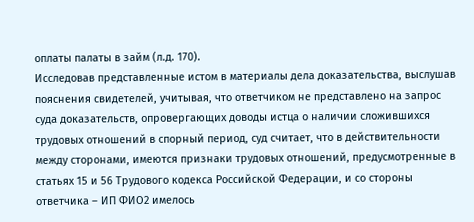оплаты палаты в займ (л.д. 170).
Исследовав представленные истом в материалы дела доказательства, выслушав пояснения свидетелей, учитывая, что ответчиком не представлено на запрос суда доказательств, опровергающих доводы истца о наличии сложившихся трудовых отношений в спорный период, суд считает, что в действительности между сторонами, имеются признаки трудовых отношений, предусмотренные в статьях 15 и 56 Трудового кодекса Российской Федерации, и со стороны ответчика – ИП ФИО2 имелось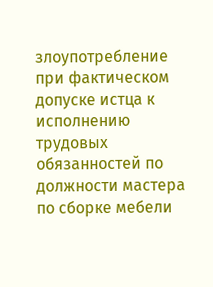злоупотребление при фактическом допуске истца к исполнению трудовых обязанностей по должности мастера по сборке мебели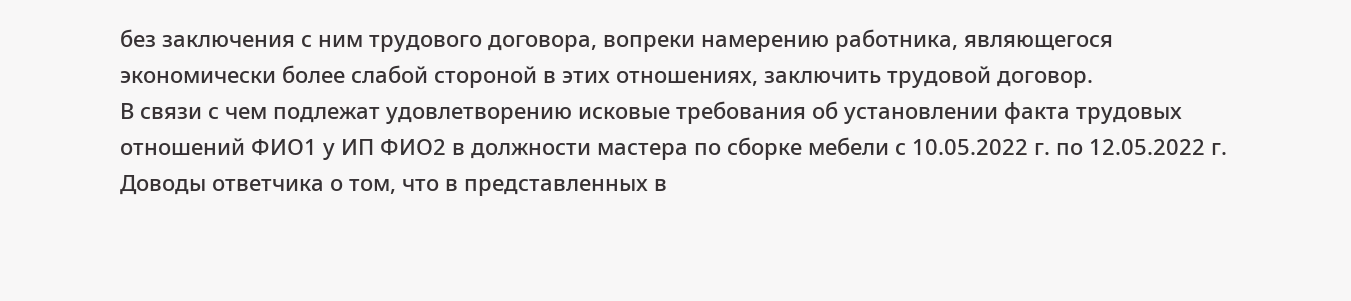без заключения с ним трудового договора, вопреки намерению работника, являющегося экономически более слабой стороной в этих отношениях, заключить трудовой договор.
В связи с чем подлежат удовлетворению исковые требования об установлении факта трудовых отношений ФИО1 у ИП ФИО2 в должности мастера по сборке мебели с 10.05.2022 г. по 12.05.2022 г.
Доводы ответчика о том, что в представленных в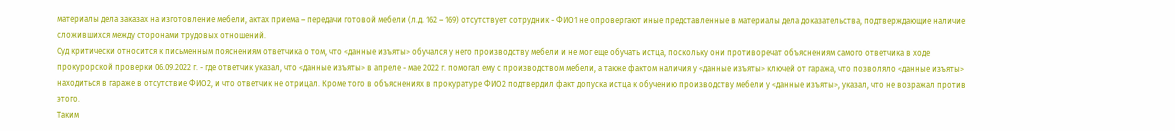материалы дела заказах на изготовление мебели, актах приема – передачи готовой мебели (л.д. 162 – 169) отсутствует сотрудник - ФИО1 не опровергают иные представленные в материалы дела доказательства, подтверждающие наличие сложившихся между сторонами трудовых отношений.
Суд критически относится к письменным пояснениям ответчика о том, что <данные изъяты> обучался у него производству мебели и не мог еще обучать истца, поскольку они противоречат объяснениям самого ответчика в ходе прокурорской проверки 06.09.2022 г. - где ответчик указал, что <данные изъяты> в апреле - мае 2022 г. помогал ему с производством мебели, а также фактом наличия у <данные изъяты> ключей от гаража, что позволяло <данные изъяты> находиться в гараже в отсутствие ФИО2, и что ответчик не отрицал. Кроме того в объяснениях в прокуратуре ФИО2 подтвердил факт допуска истца к обучению производству мебели у <данные изъяты>, указал, что не возражал против этого.
Таким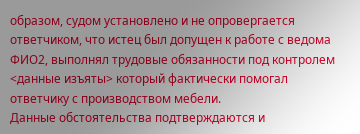образом, судом установлено и не опровергается ответчиком, что истец был допущен к работе с ведома ФИО2, выполнял трудовые обязанности под контролем <данные изъяты> который фактически помогал ответчику с производством мебели.
Данные обстоятельства подтверждаются и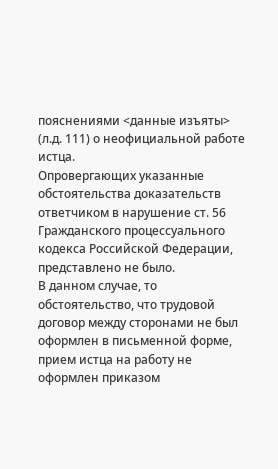пояснениями <данные изъяты> (л.д. 111) о неофициальной работе истца.
Опровергающих указанные обстоятельства доказательств ответчиком в нарушение ст. 56 Гражданского процессуального кодекса Российской Федерации, представлено не было.
В данном случае, то обстоятельство, что трудовой договор между сторонами не был оформлен в письменной форме, прием истца на работу не оформлен приказом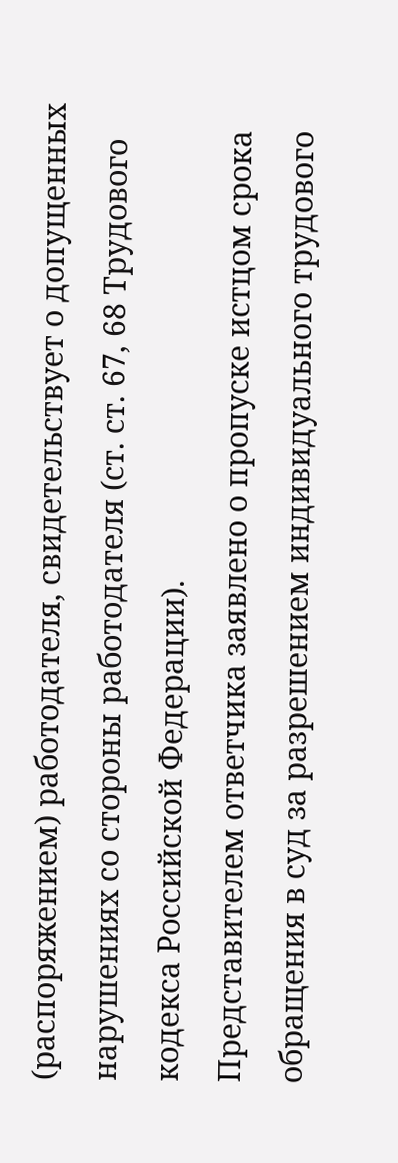(распоряжением) работодателя, свидетельствует о допущенных нарушениях со стороны работодателя (ст. ст. 67, 68 Трудового кодекса Российской Федерации).
Представителем ответчика заявлено о пропуске истцом срока обращения в суд за разрешением индивидуального трудового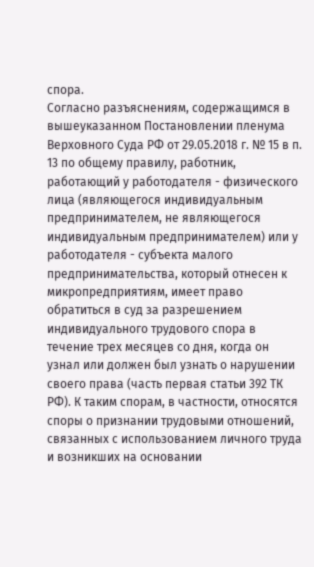спора.
Согласно разъяснениям, содержащимся в вышеуказанном Постановлении пленума Верховного Суда РФ от 29.05.2018 г. № 15 в п. 13 по общему правилу, работник, работающий у работодателя - физического лица (являющегося индивидуальным предпринимателем, не являющегося индивидуальным предпринимателем) или у работодателя - субъекта малого предпринимательства, который отнесен к микропредприятиям, имеет право обратиться в суд за разрешением индивидуального трудового спора в течение трех месяцев со дня, когда он узнал или должен был узнать о нарушении своего права (часть первая статьи 392 ТК РФ). К таким спорам, в частности, относятся споры о признании трудовыми отношений, связанных с использованием личного труда и возникших на основании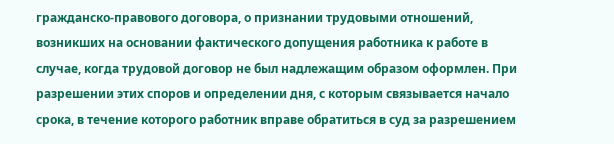гражданско-правового договора, о признании трудовыми отношений, возникших на основании фактического допущения работника к работе в случае, когда трудовой договор не был надлежащим образом оформлен. При разрешении этих споров и определении дня, с которым связывается начало срока, в течение которого работник вправе обратиться в суд за разрешением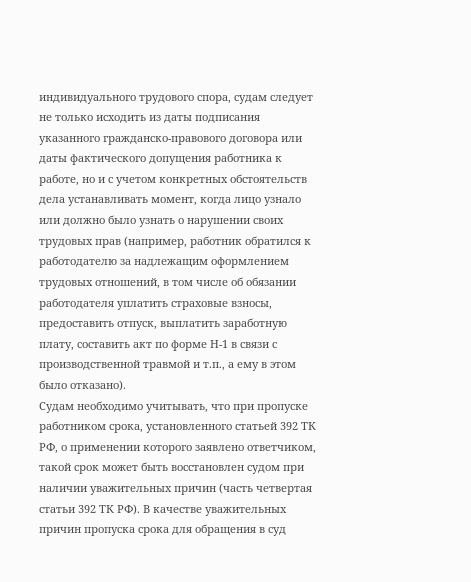индивидуального трудового спора, судам следует не только исходить из даты подписания указанного гражданско-правового договора или даты фактического допущения работника к работе, но и с учетом конкретных обстоятельств дела устанавливать момент, когда лицо узнало или должно было узнать о нарушении своих трудовых прав (например, работник обратился к работодателю за надлежащим оформлением трудовых отношений, в том числе об обязании работодателя уплатить страховые взносы, предоставить отпуск, выплатить заработную плату, составить акт по форме Н-1 в связи с производственной травмой и т.п., а ему в этом было отказано).
Судам необходимо учитывать, что при пропуске работником срока, установленного статьей 392 ТК РФ, о применении которого заявлено ответчиком, такой срок может быть восстановлен судом при наличии уважительных причин (часть четвертая статьи 392 ТК РФ). В качестве уважительных причин пропуска срока для обращения в суд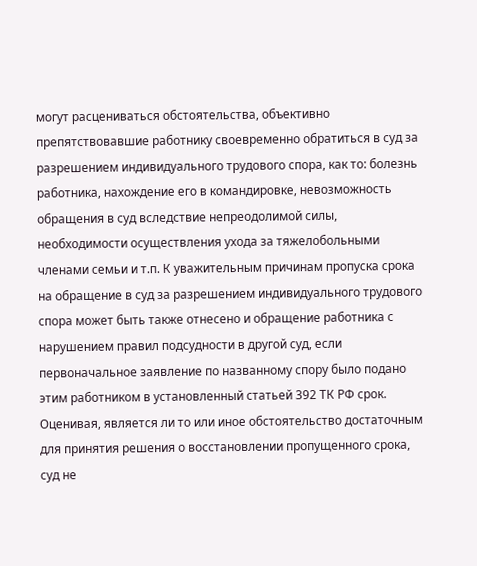могут расцениваться обстоятельства, объективно препятствовавшие работнику своевременно обратиться в суд за разрешением индивидуального трудового спора, как то: болезнь работника, нахождение его в командировке, невозможность обращения в суд вследствие непреодолимой силы, необходимости осуществления ухода за тяжелобольными членами семьи и т.п. К уважительным причинам пропуска срока на обращение в суд за разрешением индивидуального трудового спора может быть также отнесено и обращение работника с нарушением правил подсудности в другой суд, если первоначальное заявление по названному спору было подано этим работником в установленный статьей 392 ТК РФ срок.
Оценивая, является ли то или иное обстоятельство достаточным для принятия решения о восстановлении пропущенного срока, суд не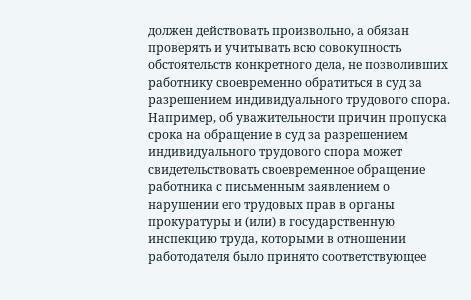должен действовать произвольно, а обязан проверять и учитывать всю совокупность обстоятельств конкретного дела, не позволивших работнику своевременно обратиться в суд за разрешением индивидуального трудового спора. Например, об уважительности причин пропуска срока на обращение в суд за разрешением индивидуального трудового спора может свидетельствовать своевременное обращение работника с письменным заявлением о нарушении его трудовых прав в органы прокуратуры и (или) в государственную инспекцию труда, которыми в отношении работодателя было принято соответствующее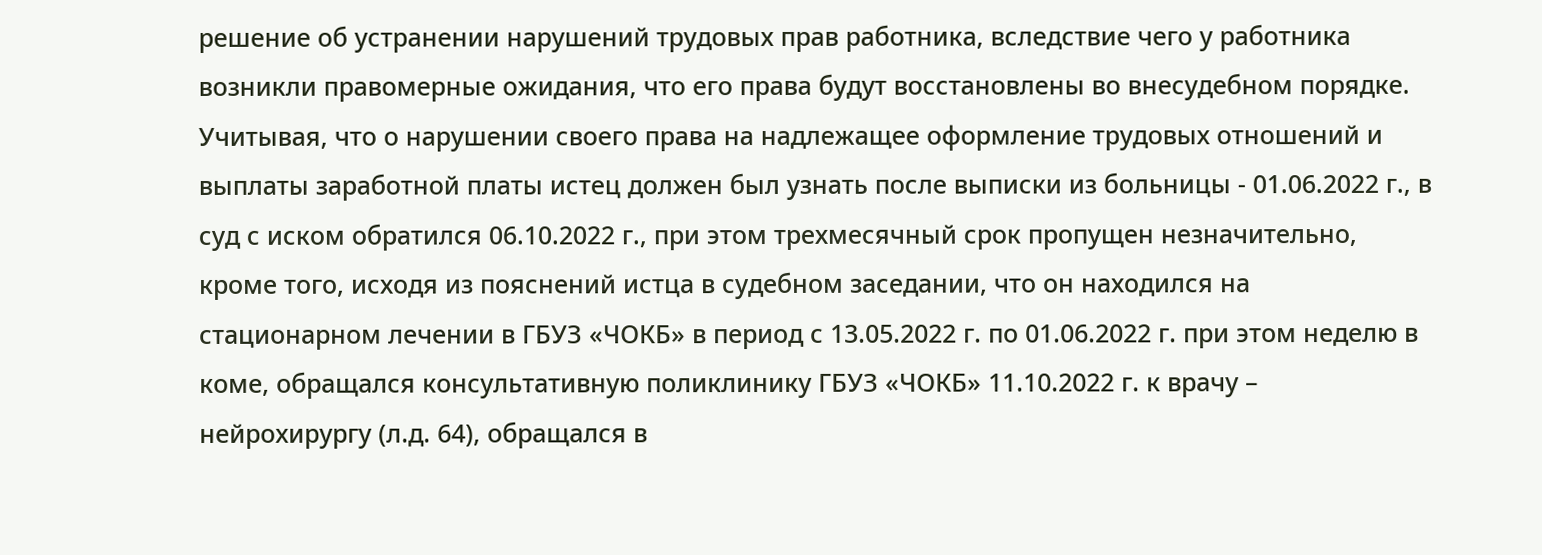решение об устранении нарушений трудовых прав работника, вследствие чего у работника возникли правомерные ожидания, что его права будут восстановлены во внесудебном порядке.
Учитывая, что о нарушении своего права на надлежащее оформление трудовых отношений и выплаты заработной платы истец должен был узнать после выписки из больницы - 01.06.2022 г., в суд с иском обратился 06.10.2022 г., при этом трехмесячный срок пропущен незначительно, кроме того, исходя из пояснений истца в судебном заседании, что он находился на стационарном лечении в ГБУЗ «ЧОКБ» в период с 13.05.2022 г. по 01.06.2022 г. при этом неделю в коме, обращался консультативную поликлинику ГБУЗ «ЧОКБ» 11.10.2022 г. к врачу – нейрохирургу (л.д. 64), обращался в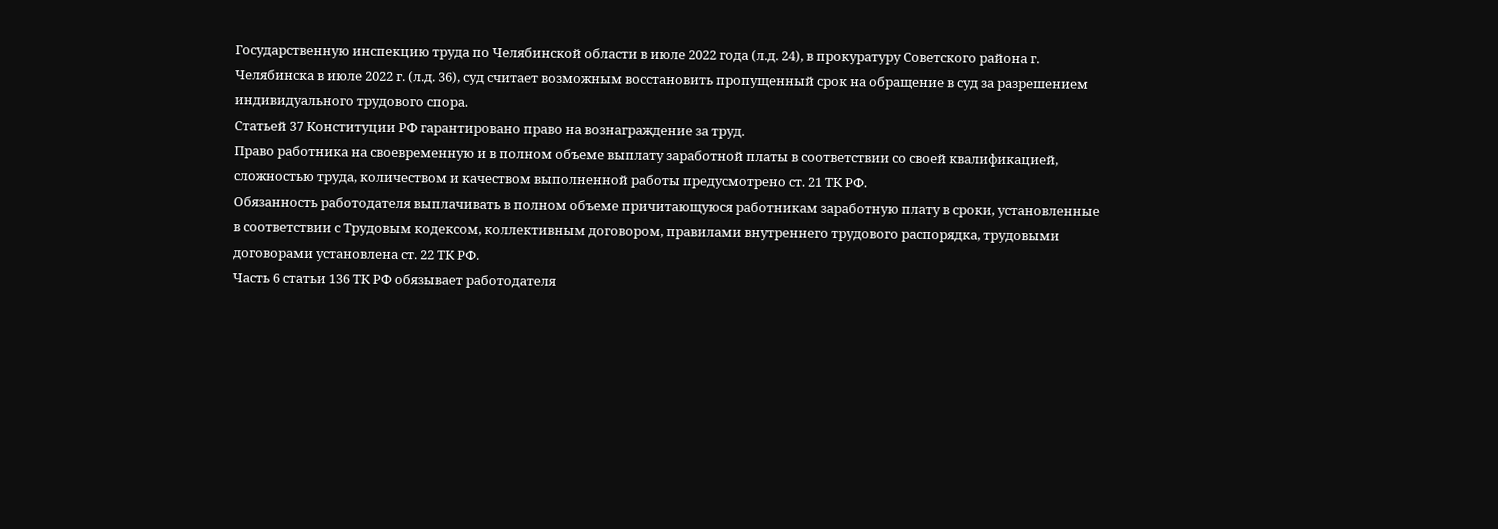Государственную инспекцию труда по Челябинской области в июле 2022 года (л.д. 24), в прокуратуру Советского района г. Челябинска в июле 2022 г. (л.д. 36), суд считает возможным восстановить пропущенный срок на обращение в суд за разрешением индивидуального трудового спора.
Статьей 37 Конституции РФ гарантировано право на вознаграждение за труд.
Право работника на своевременную и в полном объеме выплату заработной платы в соответствии со своей квалификацией, сложностью труда, количеством и качеством выполненной работы предусмотрено ст. 21 ТК РФ.
Обязанность работодателя выплачивать в полном объеме причитающуюся работникам заработную плату в сроки, установленные в соответствии с Трудовым кодексом, коллективным договором, правилами внутреннего трудового распорядка, трудовыми договорами установлена ст. 22 ТК РФ.
Часть 6 статьи 136 ТК РФ обязывает работодателя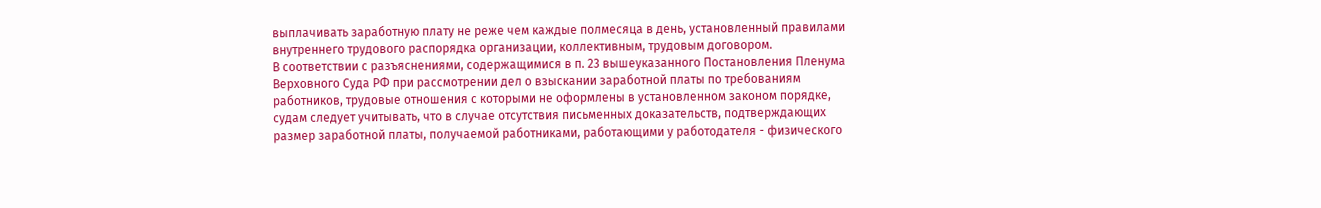выплачивать заработную плату не реже чем каждые полмесяца в день, установленный правилами внутреннего трудового распорядка организации, коллективным, трудовым договором.
В соответствии с разъяснениями, содержащимися в п. 23 вышеуказанного Постановления Пленума Верховного Суда РФ при рассмотрении дел о взыскании заработной платы по требованиям работников, трудовые отношения с которыми не оформлены в установленном законом порядке, судам следует учитывать, что в случае отсутствия письменных доказательств, подтверждающих размер заработной платы, получаемой работниками, работающими у работодателя - физического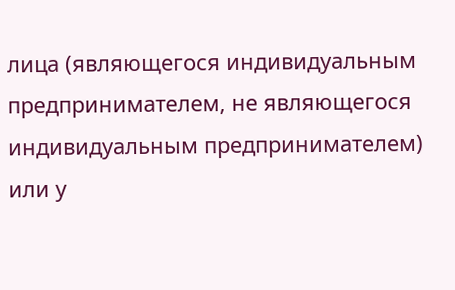лица (являющегося индивидуальным предпринимателем, не являющегося индивидуальным предпринимателем) или у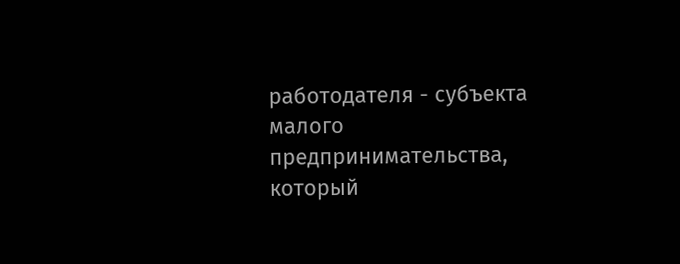работодателя - субъекта малого предпринимательства, который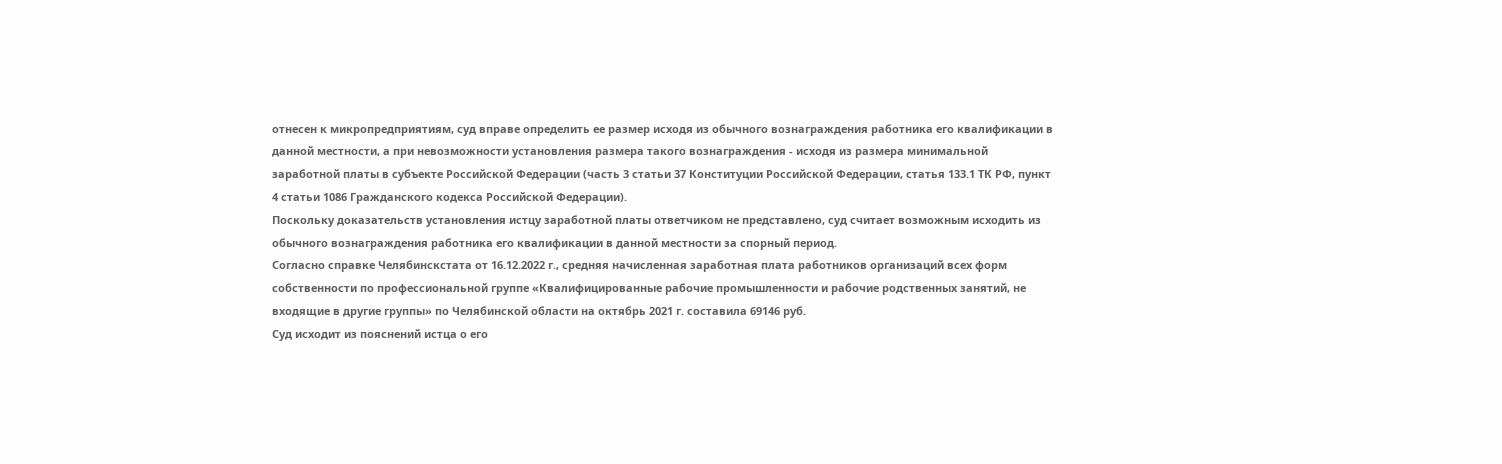отнесен к микропредприятиям, суд вправе определить ее размер исходя из обычного вознаграждения работника его квалификации в данной местности, а при невозможности установления размера такого вознаграждения - исходя из размера минимальной заработной платы в субъекте Российской Федерации (часть 3 статьи 37 Конституции Российской Федерации, статья 133.1 ТК РФ, пункт 4 статьи 1086 Гражданского кодекса Российской Федерации).
Поскольку доказательств установления истцу заработной платы ответчиком не представлено, суд считает возможным исходить из обычного вознаграждения работника его квалификации в данной местности за спорный период.
Согласно справке Челябинскстата от 16.12.2022 г., средняя начисленная заработная плата работников организаций всех форм собственности по профессиональной группе «Квалифицированные рабочие промышленности и рабочие родственных занятий, не входящие в другие группы» по Челябинской области на октябрь 2021 г. составила 69146 руб.
Суд исходит из пояснений истца о его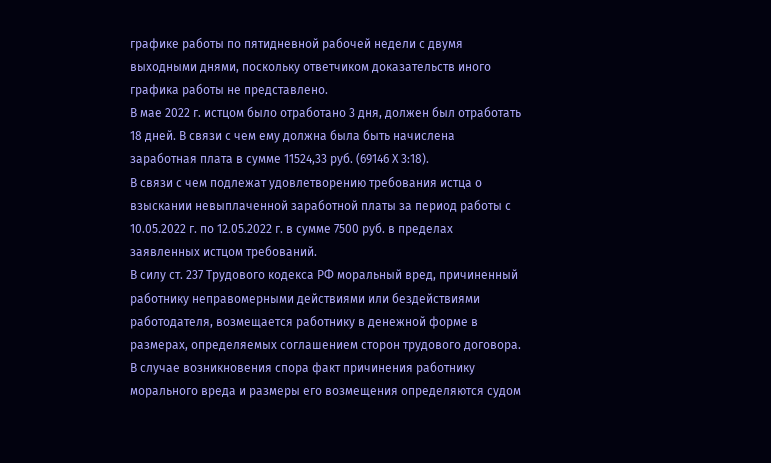графике работы по пятидневной рабочей недели с двумя выходными днями, поскольку ответчиком доказательств иного графика работы не представлено.
В мае 2022 г. истцом было отработано 3 дня, должен был отработать 18 дней. В связи с чем ему должна была быть начислена заработная плата в сумме 11524,33 руб. (69146 Х 3:18).
В связи с чем подлежат удовлетворению требования истца о взыскании невыплаченной заработной платы за период работы с 10.05.2022 г. по 12.05.2022 г. в сумме 7500 руб. в пределах заявленных истцом требований.
В силу ст. 237 Трудового кодекса РФ моральный вред, причиненный работнику неправомерными действиями или бездействиями работодателя, возмещается работнику в денежной форме в размерах, определяемых соглашением сторон трудового договора. В случае возникновения спора факт причинения работнику морального вреда и размеры его возмещения определяются судом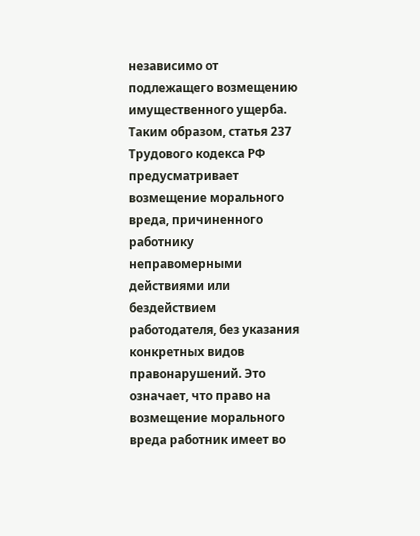независимо от подлежащего возмещению имущественного ущерба.
Таким образом, статья 237 Трудового кодекса РФ предусматривает возмещение морального вреда, причиненного работнику неправомерными действиями или бездействием работодателя, без указания конкретных видов правонарушений. Это означает, что право на возмещение морального вреда работник имеет во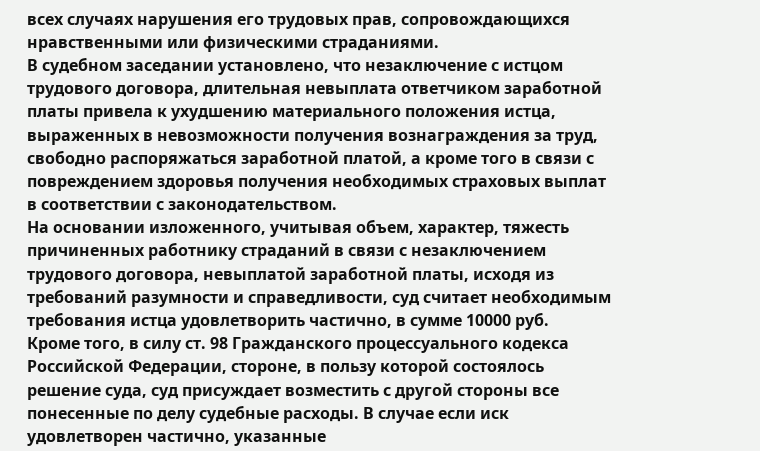всех случаях нарушения его трудовых прав, сопровождающихся нравственными или физическими страданиями.
В судебном заседании установлено, что незаключение с истцом трудового договора, длительная невыплата ответчиком заработной платы привела к ухудшению материального положения истца, выраженных в невозможности получения вознаграждения за труд, свободно распоряжаться заработной платой, а кроме того в связи с повреждением здоровья получения необходимых страховых выплат в соответствии с законодательством.
На основании изложенного, учитывая объем, характер, тяжесть причиненных работнику страданий в связи с незаключением трудового договора, невыплатой заработной платы, исходя из требований разумности и справедливости, суд считает необходимым требования истца удовлетворить частично, в сумме 10000 руб.
Кроме того, в силу ст. 98 Гражданского процессуального кодекса Российской Федерации, стороне, в пользу которой состоялось решение суда, суд присуждает возместить с другой стороны все понесенные по делу судебные расходы. В случае если иск удовлетворен частично, указанные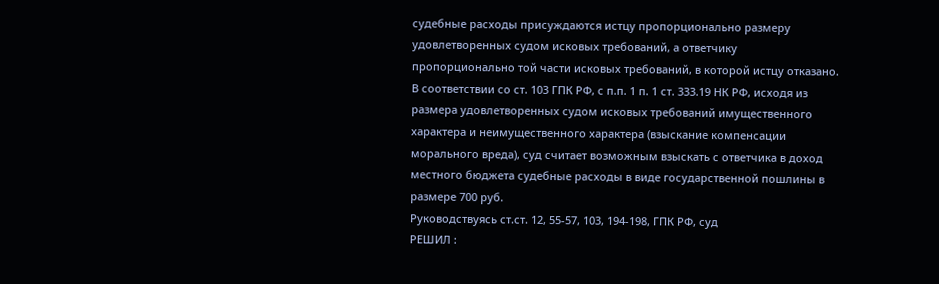судебные расходы присуждаются истцу пропорционально размеру удовлетворенных судом исковых требований, а ответчику пропорционально той части исковых требований, в которой истцу отказано.
В соответствии со ст. 103 ГПК РФ, с п.п. 1 п. 1 ст. 333.19 НК РФ, исходя из размера удовлетворенных судом исковых требований имущественного характера и неимущественного характера (взыскание компенсации морального вреда), суд считает возможным взыскать с ответчика в доход местного бюджета судебные расходы в виде государственной пошлины в размере 700 руб.
Руководствуясь ст.ст. 12, 55-57, 103, 194-198, ГПК РФ, суд
РЕШИЛ :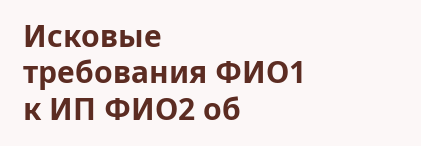Исковые требования ФИО1 к ИП ФИО2 об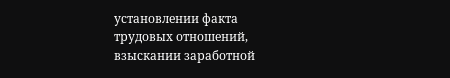установлении факта трудовых отношений, взыскании заработной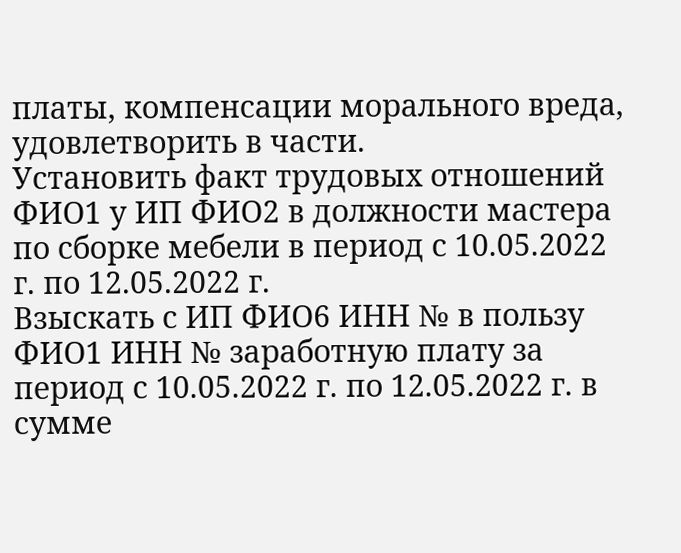платы, компенсации морального вреда,
удовлетворить в части.
Установить факт трудовых отношений ФИО1 у ИП ФИО2 в должности мастера по сборке мебели в период с 10.05.2022 г. по 12.05.2022 г.
Взыскать с ИП ФИО6 ИНН № в пользу ФИО1 ИНН № заработную плату за период с 10.05.2022 г. по 12.05.2022 г. в сумме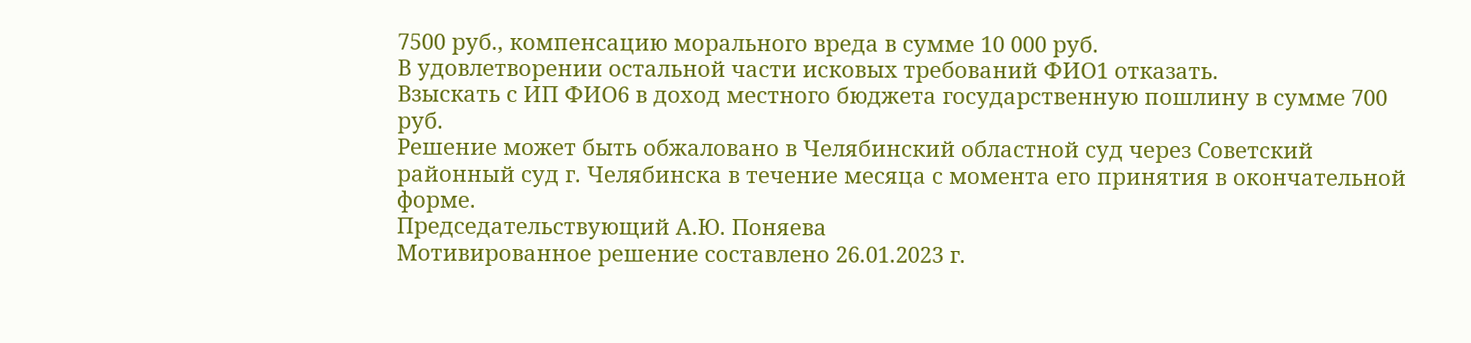7500 руб., компенсацию морального вреда в сумме 10 000 руб.
В удовлетворении остальной части исковых требований ФИО1 отказать.
Взыскать с ИП ФИО6 в доход местного бюджета государственную пошлину в сумме 700 руб.
Решение может быть обжаловано в Челябинский областной суд через Советский районный суд г. Челябинска в течение месяца с момента его принятия в окончательной форме.
Председательствующий А.Ю. Поняева
Мотивированное решение составлено 26.01.2023 г.